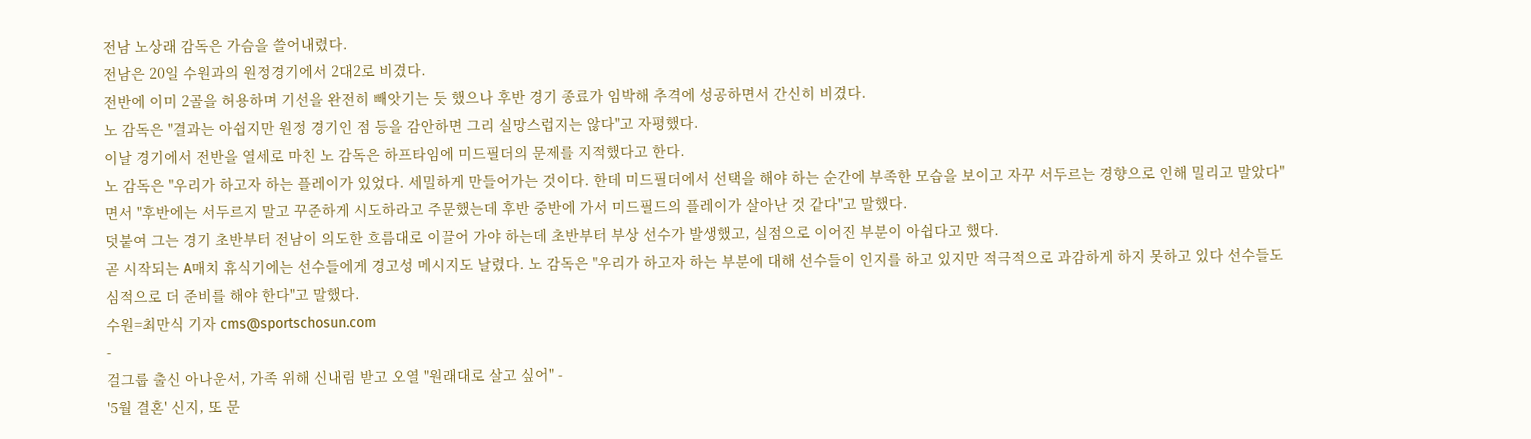전남 노상래 감독은 가슴을 쓸어내렸다.
전남은 20일 수원과의 원정경기에서 2대2로 비겼다.
전반에 이미 2골을 허용하며 기선을 완전히 빼앗기는 듯 했으나 후반 경기 종료가 임박해 추격에 성공하면서 간신히 비겼다.
노 감독은 "결과는 아쉽지만 원정 경기인 점 등을 감안하면 그리 실망스럽지는 않다"고 자평했다.
이날 경기에서 전반을 열세로 마친 노 감독은 하프타임에 미드필더의 문제를 지적했다고 한다.
노 감독은 "우리가 하고자 하는 플레이가 있었다. 세밀하게 만들어가는 것이다. 한데 미드필더에서 선택을 해야 하는 순간에 부족한 모습을 보이고 자꾸 서두르는 경향으로 인해 밀리고 말았다"면서 "후반에는 서두르지 말고 꾸준하게 시도하라고 주문했는데 후반 중반에 가서 미드필드의 플레이가 살아난 것 같다"고 말했다.
덧붙여 그는 경기 초반부터 전남이 의도한 흐름대로 이끌어 가야 하는데 초반부터 부상 선수가 발생했고, 실점으로 이어진 부분이 아쉽다고 했다.
곧 시작되는 A매치 휴식기에는 선수들에게 경고성 메시지도 날렸다. 노 감독은 "우리가 하고자 하는 부분에 대해 선수들이 인지를 하고 있지만 적극적으로 과감하게 하지 못하고 있다 선수들도 심적으로 더 준비를 해야 한다"고 말했다.
수원=최만식 기자 cms@sportschosun.com
-
걸그룹 출신 아나운서, 가족 위해 신내림 받고 오열 "원래대로 살고 싶어" -
'5월 결혼' 신지, 또 문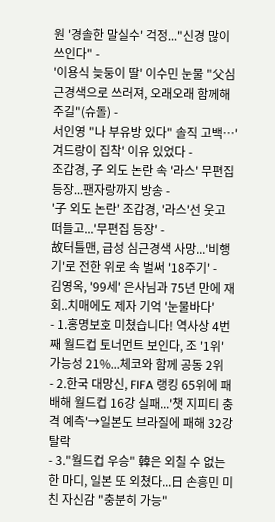원 '경솔한 말실수' 걱정..."신경 많이 쓰인다" -
'이용식 늦둥이 딸' 이수민 눈물 "父심근경색으로 쓰러져, 오래오래 함께해주길"(슈돌) -
서인영 "나 부유방 있다" 솔직 고백…'겨드랑이 집착' 이유 있었다 -
조갑경, 子 외도 논란 속 '라스' 무편집 등장...팬자랑까지 방송 -
'子 외도 논란' 조갑경, '라스'선 웃고 떠들고...'무편집 등장' -
故터틀맨, 급성 심근경색 사망...'비행기'로 전한 위로 속 벌써 '18주기' -
김영옥, '99세' 은사님과 75년 만에 재회..치매에도 제자 기억 '눈물바다'
- 1.홍명보호 미쳤습니다! 역사상 4번째 월드컵 토너먼트 보인다, 조 '1위' 가능성 21%...체코와 함께 공동 2위
- 2.한국 대망신, FIFA 랭킹 65위에 패배해 월드컵 16강 실패...'챗 지피티 충격 예측'→일본도 브라질에 패해 32강 탈락
- 3."월드컵 우승" 韓은 외칠 수 없는 한 마디, 일본 또 외쳤다...日 손흥민 미친 자신감 "충분히 가능"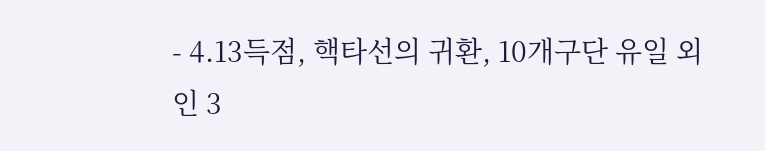- 4.13득점, 핵타선의 귀환, 10개구단 유일 외인 3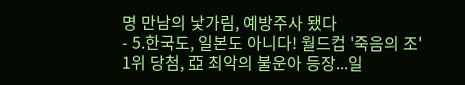명 만남의 낯가림, 예방주사 됐다
- 5.한국도, 일본도 아니다! 월드컵 '죽음의 조' 1위 당첨, 亞 최악의 불운아 등장...일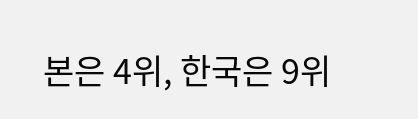본은 4위, 한국은 9위